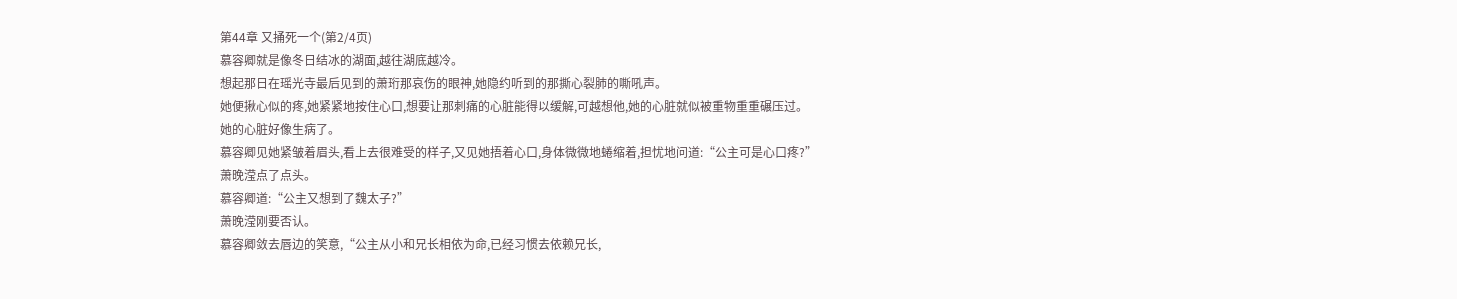第44章 又捅死一个(第2/4页)
慕容卿就是像冬日结冰的湖面,越往湖底越冷。
想起那日在瑶光寺最后见到的萧珩那哀伤的眼神,她隐约听到的那撕心裂肺的嘶吼声。
她便揪心似的疼,她紧紧地按住心口,想要让那刺痛的心脏能得以缓解,可越想他,她的心脏就似被重物重重碾压过。
她的心脏好像生病了。
慕容卿见她紧皱着眉头,看上去很难受的样子,又见她捂着心口,身体微微地蜷缩着,担忧地问道:“公主可是心口疼?”
萧晚滢点了点头。
慕容卿道:“公主又想到了魏太子?”
萧晚滢刚要否认。
慕容卿敛去唇边的笑意,“公主从小和兄长相依为命,已经习惯去依赖兄长,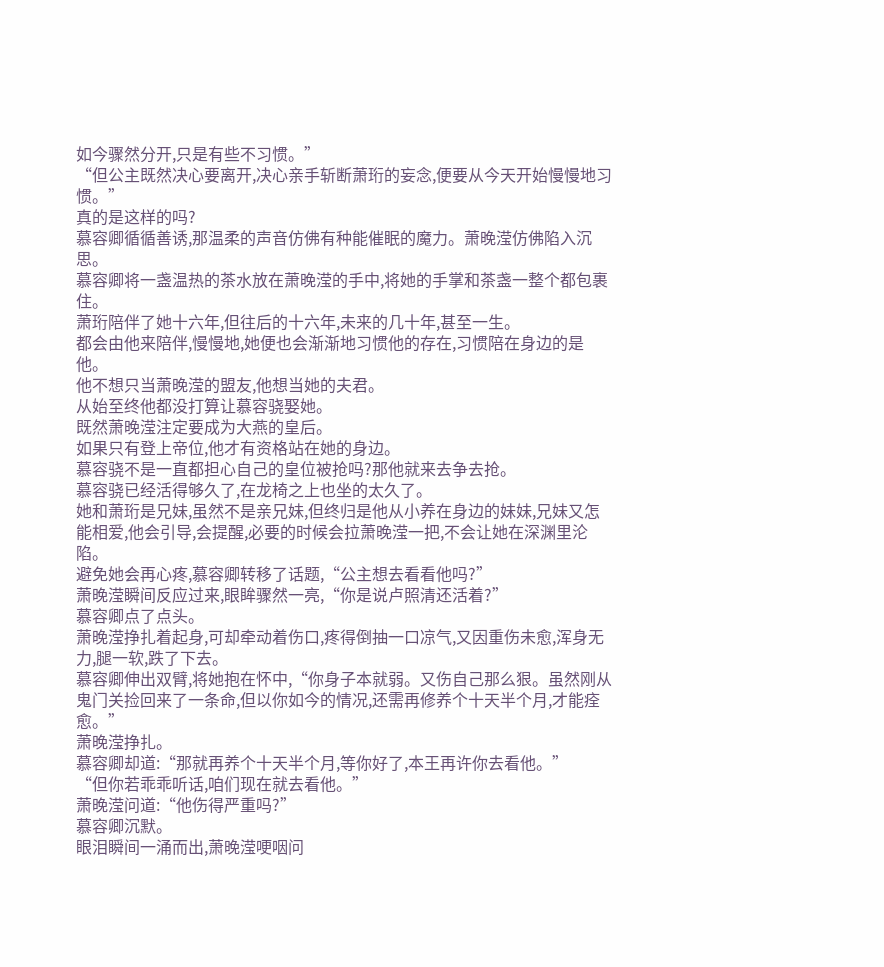如今骤然分开,只是有些不习惯。”
“但公主既然决心要离开,决心亲手斩断萧珩的妄念,便要从今天开始慢慢地习惯。”
真的是这样的吗?
慕容卿循循善诱,那温柔的声音仿佛有种能催眠的魔力。萧晚滢仿佛陷入沉思。
慕容卿将一盏温热的茶水放在萧晚滢的手中,将她的手掌和茶盏一整个都包裹住。
萧珩陪伴了她十六年,但往后的十六年,未来的几十年,甚至一生。
都会由他来陪伴,慢慢地,她便也会渐渐地习惯他的存在,习惯陪在身边的是他。
他不想只当萧晚滢的盟友,他想当她的夫君。
从始至终他都没打算让慕容骁娶她。
既然萧晚滢注定要成为大燕的皇后。
如果只有登上帝位,他才有资格站在她的身边。
慕容骁不是一直都担心自己的皇位被抢吗?那他就来去争去抢。
慕容骁已经活得够久了,在龙椅之上也坐的太久了。
她和萧珩是兄妹,虽然不是亲兄妹,但终归是他从小养在身边的妹妹,兄妹又怎能相爱,他会引导,会提醒,必要的时候会拉萧晚滢一把,不会让她在深渊里沦陷。
避免她会再心疼,慕容卿转移了话题,“公主想去看看他吗?”
萧晚滢瞬间反应过来,眼眸骤然一亮,“你是说卢照清还活着?”
慕容卿点了点头。
萧晚滢挣扎着起身,可却牵动着伤口,疼得倒抽一口凉气,又因重伤未愈,浑身无力,腿一软,跌了下去。
慕容卿伸出双臂,将她抱在怀中,“你身子本就弱。又伤自己那么狠。虽然刚从鬼门关捡回来了一条命,但以你如今的情况,还需再修养个十天半个月,才能痊愈。”
萧晚滢挣扎。
慕容卿却道:“那就再养个十天半个月,等你好了,本王再许你去看他。”
“但你若乖乖听话,咱们现在就去看他。”
萧晚滢问道:“他伤得严重吗?”
慕容卿沉默。
眼泪瞬间一涌而出,萧晚滢哽咽问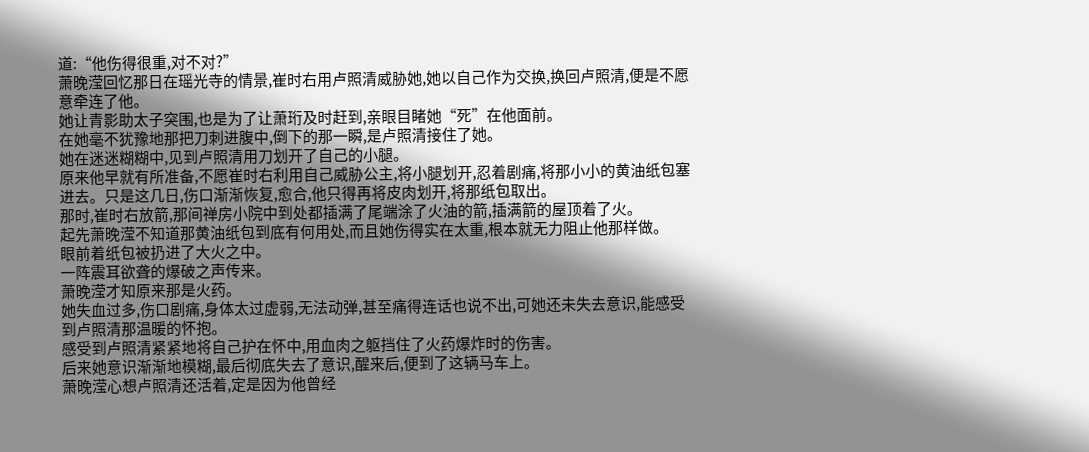道:“他伤得很重,对不对?”
萧晚滢回忆那日在瑶光寺的情景,崔时右用卢照清威胁她,她以自己作为交换,换回卢照清,便是不愿意牵连了他。
她让青影助太子突围,也是为了让萧珩及时赶到,亲眼目睹她“死”在他面前。
在她毫不犹豫地那把刀刺进腹中,倒下的那一瞬,是卢照清接住了她。
她在迷迷糊糊中,见到卢照清用刀划开了自己的小腿。
原来他早就有所准备,不愿崔时右利用自己威胁公主,将小腿划开,忍着剧痛,将那小小的黄油纸包塞进去。只是这几日,伤口渐渐恢复,愈合,他只得再将皮肉划开,将那纸包取出。
那时,崔时右放箭,那间禅房小院中到处都插满了尾端涂了火油的箭,插满箭的屋顶着了火。
起先萧晚滢不知道那黄油纸包到底有何用处,而且她伤得实在太重,根本就无力阻止他那样做。
眼前着纸包被扔进了大火之中。
一阵震耳欲聋的爆破之声传来。
萧晚滢才知原来那是火药。
她失血过多,伤口剧痛,身体太过虚弱,无法动弹,甚至痛得连话也说不出,可她还未失去意识,能感受到卢照清那温暖的怀抱。
感受到卢照清紧紧地将自己护在怀中,用血肉之躯挡住了火药爆炸时的伤害。
后来她意识渐渐地模糊,最后彻底失去了意识,醒来后,便到了这辆马车上。
萧晚滢心想卢照清还活着,定是因为他曾经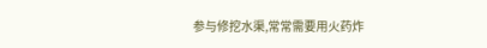参与修挖水渠,常常需要用火药炸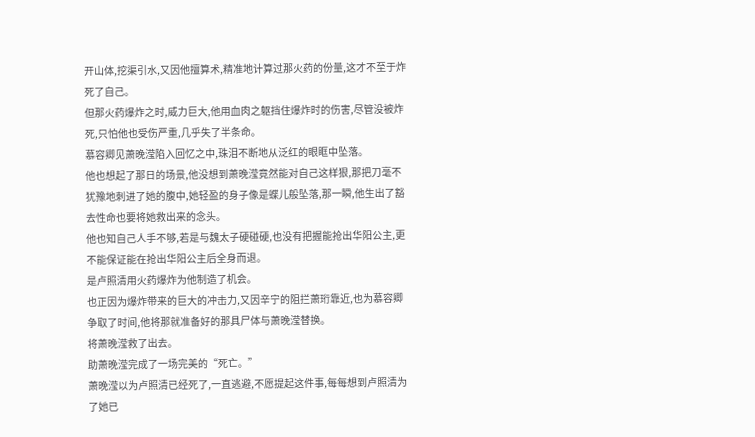开山体,挖渠引水,又因他擅算术,精准地计算过那火药的份量,这才不至于炸死了自己。
但那火药爆炸之时,威力巨大,他用血肉之躯挡住爆炸时的伤害,尽管没被炸死,只怕他也受伤严重,几乎失了半条命。
慕容卿见萧晚滢陷入回忆之中,珠泪不断地从泛红的眼眶中坠落。
他也想起了那日的场景,他没想到萧晚滢竟然能对自己这样狠,那把刀毫不犹豫地刺进了她的腹中,她轻盈的身子像是蝶儿般坠落,那一瞬,他生出了豁去性命也要将她救出来的念头。
他也知自己人手不够,若是与魏太子硬碰硬,也没有把握能抢出华阳公主,更不能保证能在抢出华阳公主后全身而退。
是卢照清用火药爆炸为他制造了机会。
也正因为爆炸带来的巨大的冲击力,又因辛宁的阻拦萧珩靠近,也为慕容卿争取了时间,他将那就准备好的那具尸体与萧晚滢替换。
将萧晚滢救了出去。
助萧晚滢完成了一场完美的“死亡。”
萧晚滢以为卢照清已经死了,一直逃避,不愿提起这件事,每每想到卢照清为了她已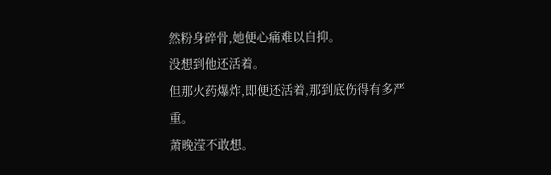然粉身碎骨,她便心痛难以自抑。
没想到他还活着。
但那火药爆炸,即便还活着,那到底伤得有多严重。
萧晚滢不敢想。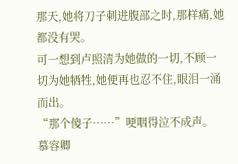那天,她将刀子刺进腹部之时,那样痛,她都没有哭。
可一想到卢照清为她做的一切,不顾一切为她牺牲,她便再也忍不住,眼泪一涌而出。
“那个傻子……”哽咽得泣不成声。
慕容卿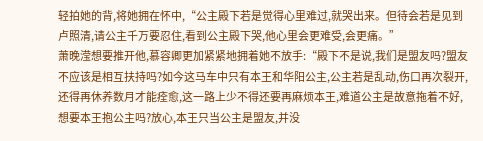轻拍她的背,将她拥在怀中,“公主殿下若是觉得心里难过,就哭出来。但待会若是见到卢照清,请公主千万要忍住,看到公主殿下哭,他心里会更难受,会更痛。”
萧晚滢想要推开他,慕容卿更加紧紧地拥着她不放手:“殿下不是说,我们是盟友吗?盟友不应该是相互扶持吗?如今这马车中只有本王和华阳公主,公主若是乱动,伤口再次裂开,还得再休养数月才能痊愈,这一路上少不得还要再麻烦本王,难道公主是故意拖着不好,想要本王抱公主吗?放心,本王只当公主是盟友,并没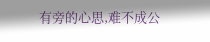有旁的心思,难不成公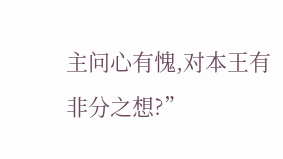主问心有愧,对本王有非分之想?”